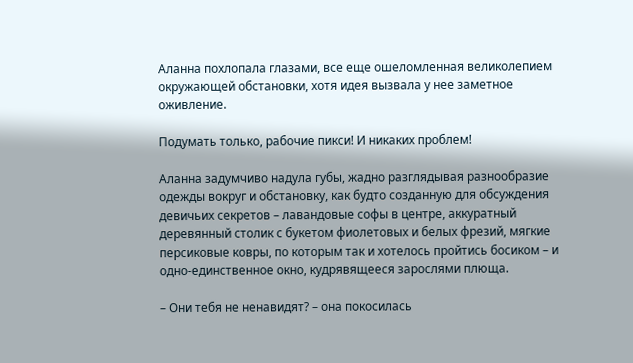Аланна похлопала глазами, все еще ошеломленная великолепием окружающей обстановки, хотя идея вызвала у нее заметное оживление.

Подумать только, рабочие пикси! И никаких проблем!

Аланна задумчиво надула губы, жадно разглядывая разнообразие одежды вокруг и обстановку, как будто созданную для обсуждения девичьих секретов – лавандовые софы в центре, аккуратный деревянный столик с букетом фиолетовых и белых фрезий, мягкие персиковые ковры, по которым так и хотелось пройтись босиком – и одно-единственное окно, кудрявящееся зарослями плюща.

– Они тебя не ненавидят? – она покосилась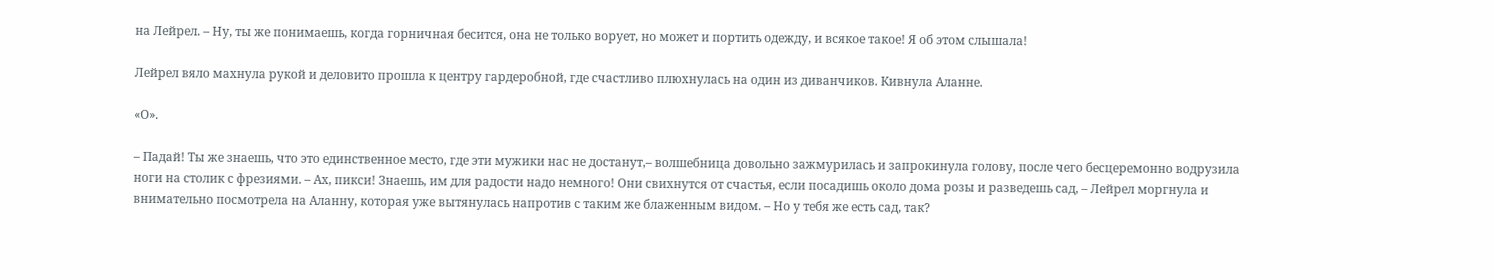на Лейрел. – Ну, ты же понимаешь, когда горничная бесится, она не только ворует, но может и портить одежду, и всякое такое! Я об этом слышала!

Лейрел вяло махнула рукой и деловито прошла к центру гардеробной, где счастливо плюхнулась на один из диванчиков. Кивнула Аланне.

«О».

– Падай! Ты же знаешь, что это единственное место, где эти мужики нас не достанут,– волшебница довольно зажмурилась и запрокинула голову, после чего бесцеремонно водрузила ноги на столик с фрезиями. – Ах, пикси! Знаешь, им для радости надо немного! Они свихнутся от счастья, если посадишь около дома розы и разведешь сад, – Лейрел моргнула и внимательно посмотрела на Аланну, которая уже вытянулась напротив с таким же блаженным видом. – Но у тебя же есть сад, так?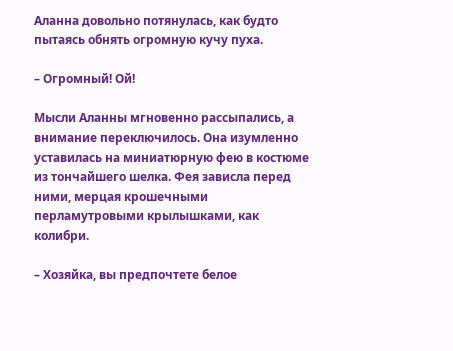Аланна довольно потянулась, как будто пытаясь обнять огромную кучу пуха.

– Огромный! Ой!

Мысли Аланны мгновенно рассыпались, а внимание переключилось. Она изумленно уставилась на миниатюрную фею в костюме из тончайшего шелка. Фея зависла перед ними, мерцая крошечными перламутровыми крылышками, как колибри.

– Хозяйка, вы предпочтете белое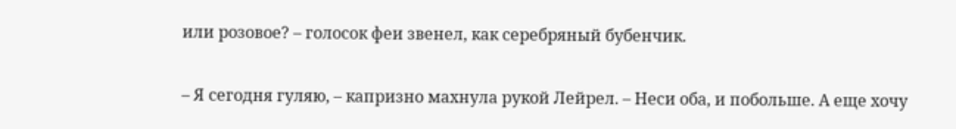или розовое? – голосок феи звенел, как серебряный бубенчик.

– Я сегодня гуляю, – капризно махнула рукой Лейрел. – Неси оба, и побольше. А еще хочу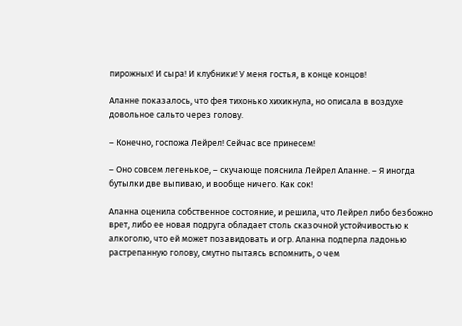пирожных! И сыра! И клубники! У меня гостья, в конце концов!

Аланне показалось, что фея тихонько хихикнула, но описала в воздухе довольное сальто через голову.

– Конечно, госпожа Лейрел! Сейчас все принесем!

– Оно совсем легенькое, – скучающе пояснила Лейрел Аланне. – Я иногда бутылки две выпиваю, и вообще ничего. Как сок!

Аланна оценила собственное состояние, и решила, что Лейрел либо безбожно врет, либо ее новая подруга обладает столь сказочной устойчивостью к алкоголю, что ей может позавидовать и огр. Аланна подперла ладонью растрепанную голову, смутно пытаясь вспомнить, о чем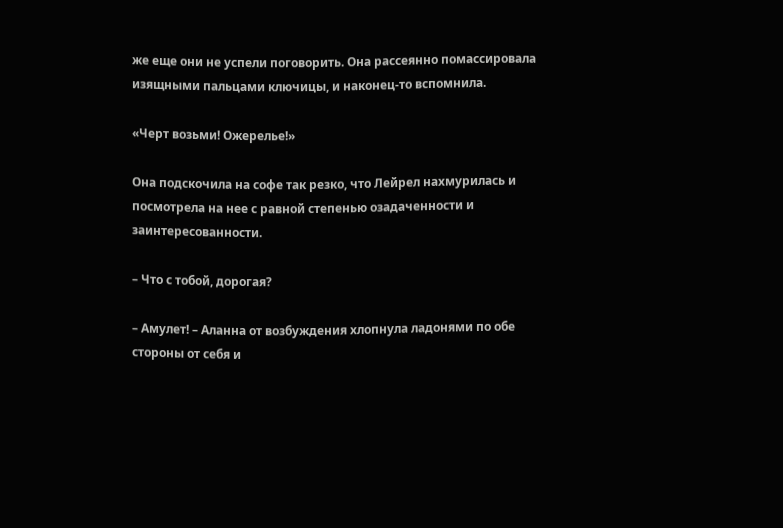же еще они не успели поговорить. Она рассеянно помассировала изящными пальцами ключицы, и наконец-то вспомнила.

«Черт возьми! Ожерелье!»

Она подскочила на софе так резко, что Лейрел нахмурилась и посмотрела на нее с равной степенью озадаченности и заинтересованности.

– Что с тобой, дорогая?

– Амулет! – Аланна от возбуждения хлопнула ладонями по обе стороны от себя и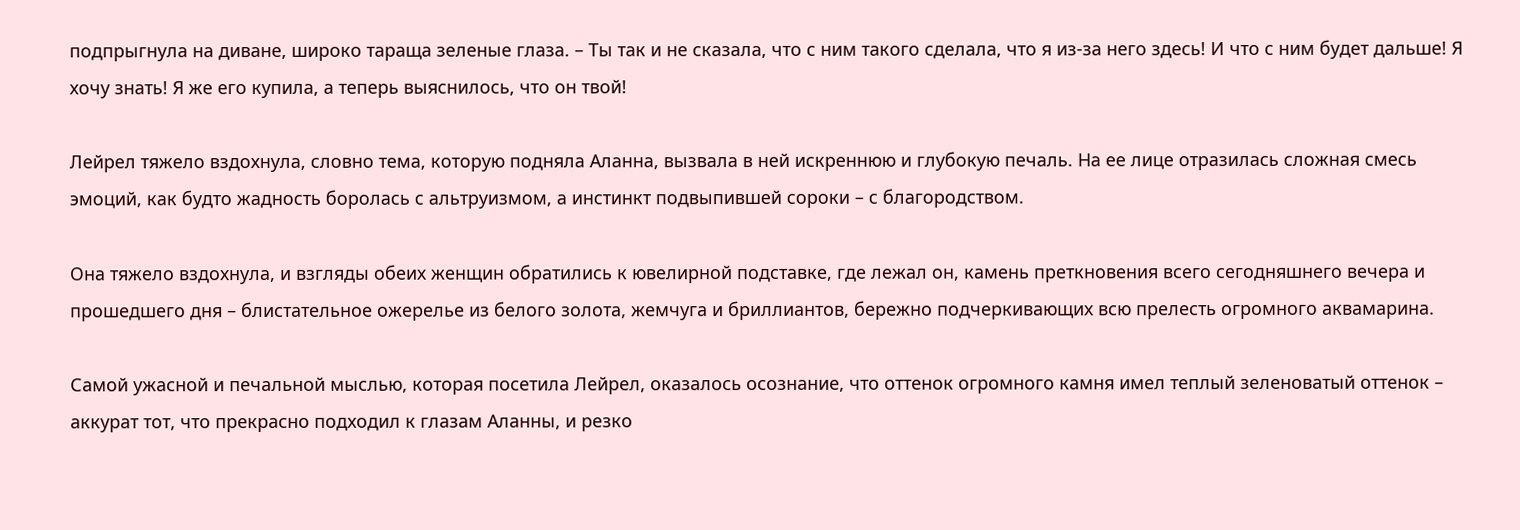подпрыгнула на диване, широко тараща зеленые глаза. – Ты так и не сказала, что с ним такого сделала, что я из-за него здесь! И что с ним будет дальше! Я хочу знать! Я же его купила, а теперь выяснилось, что он твой!

Лейрел тяжело вздохнула, словно тема, которую подняла Аланна, вызвала в ней искреннюю и глубокую печаль. На ее лице отразилась сложная смесь эмоций, как будто жадность боролась с альтруизмом, а инстинкт подвыпившей сороки – с благородством.

Она тяжело вздохнула, и взгляды обеих женщин обратились к ювелирной подставке, где лежал он, камень преткновения всего сегодняшнего вечера и прошедшего дня – блистательное ожерелье из белого золота, жемчуга и бриллиантов, бережно подчеркивающих всю прелесть огромного аквамарина.

Самой ужасной и печальной мыслью, которая посетила Лейрел, оказалось осознание, что оттенок огромного камня имел теплый зеленоватый оттенок – аккурат тот, что прекрасно подходил к глазам Аланны, и резко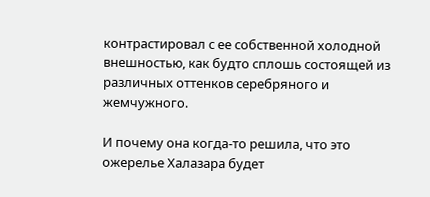контрастировал с ее собственной холодной внешностью, как будто сплошь состоящей из различных оттенков серебряного и жемчужного.

И почему она когда-то решила, что это ожерелье Халазара будет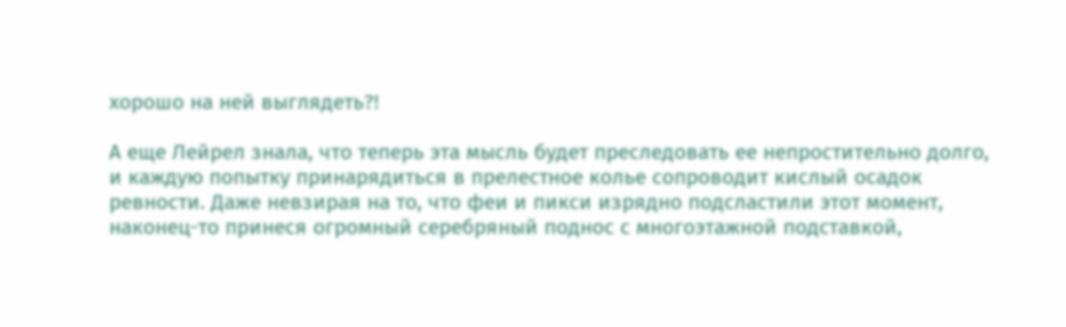хорошо на ней выглядеть?!

А еще Лейрел знала, что теперь эта мысль будет преследовать ее непростительно долго, и каждую попытку принарядиться в прелестное колье сопроводит кислый осадок ревности. Даже невзирая на то, что феи и пикси изрядно подсластили этот момент, наконец-то принеся огромный серебряный поднос с многоэтажной подставкой,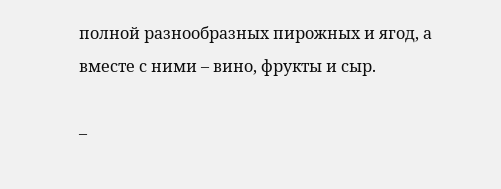полной разнообразных пирожных и ягод, а вместе с ними – вино, фрукты и сыр.

–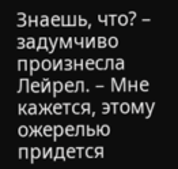Знаешь, что? – задумчиво произнесла Лейрел. – Мне кажется, этому ожерелью придется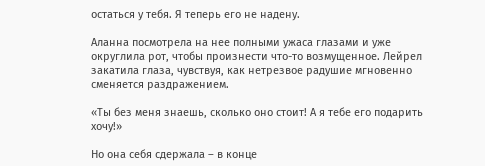остаться у тебя. Я теперь его не надену.

Аланна посмотрела на нее полными ужаса глазами и уже округлила рот, чтобы произнести что-то возмущенное. Лейрел закатила глаза, чувствуя, как нетрезвое радушие мгновенно сменяется раздражением.

«Ты без меня знаешь, сколько оно стоит! А я тебе его подарить хочу!»

Но она себя сдержала – в конце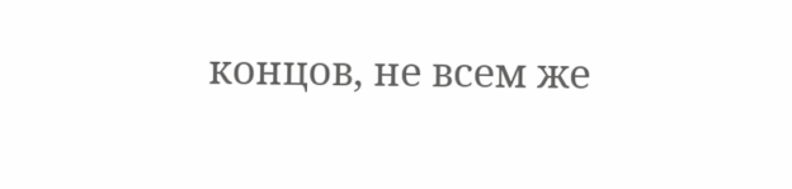концов, не всем же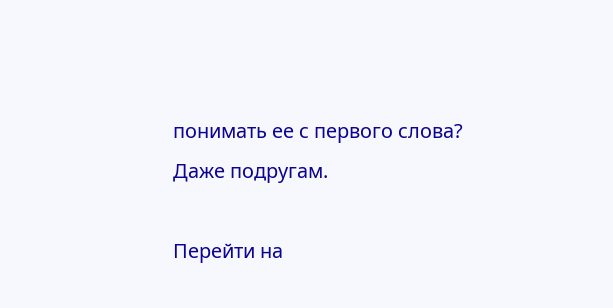понимать ее с первого слова? Даже подругам.

Перейти на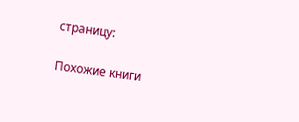страницу:

Похожие книги